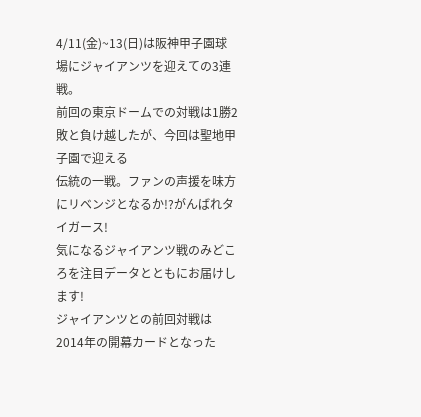4/11(金)~13(日)は阪神甲子園球場にジャイアンツを迎えての3連戦。
前回の東京ドームでの対戦は1勝2敗と負け越したが、今回は聖地甲子園で迎える
伝統の一戦。ファンの声援を味方にリベンジとなるか!?がんばれタ イガース!
気になるジャイアンツ戦のみどころを注目データとともにお届けします!
ジャイアンツとの前回対戦は2014年の開幕カードとなった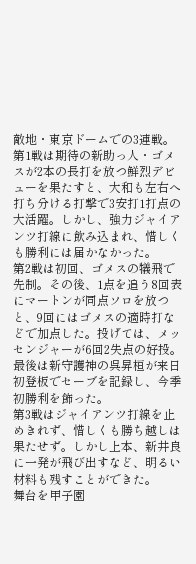敵地・東京ドームでの3連戦。
第1戦は期待の新助っ人・ゴメスが2本の長打を放つ鮮烈デビューを果たすと、大和も左右へ打ち分ける打撃で3安打1打点の大活躍。しかし、強力ジャイアンツ打線に飲み込まれ、惜しくも勝利には届かなかった。
第2戦は初回、ゴメスの犠飛で先制。その後、1点を追う8回表にマートンが同点ソロを放つと、9回にはゴメスの適時打などで加点した。投げては、メッセンジャーが6回2失点の好投。最後は新守護神の呉昇桓が来日初登板でセーブを記録し、今季初勝利を飾った。
第3戦はジャイアンツ打線を止めきれず、惜しくも勝ち越しは果たせず。しかし上本、新井良に一発が飛び出すなど、明るい材料も残すことができた。
舞台を甲子園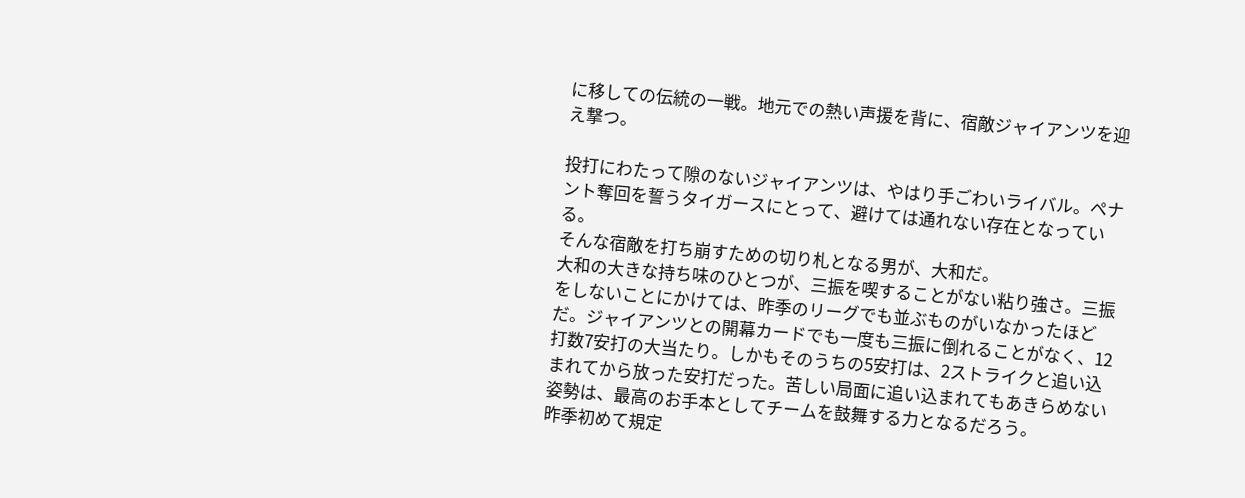に移しての伝統の一戦。地元での熱い声援を背に、宿敵ジャイアンツを迎え撃つ。

投打にわたって隙のないジャイアンツは、やはり手ごわいライバル。ペナント奪回を誓うタイガースにとって、避けては通れない存在となっている。
そんな宿敵を打ち崩すための切り札となる男が、大和だ。
大和の大きな持ち味のひとつが、三振を喫することがない粘り強さ。三振をしないことにかけては、昨季のリーグでも並ぶものがいなかったほどだ。ジャイアンツとの開幕カードでも一度も三振に倒れることがなく、12打数7安打の大当たり。しかもそのうちの5安打は、2ストライクと追い込まれてから放った安打だった。苦しい局面に追い込まれてもあきらめない姿勢は、最高のお手本としてチームを鼓舞する力となるだろう。
昨季初めて規定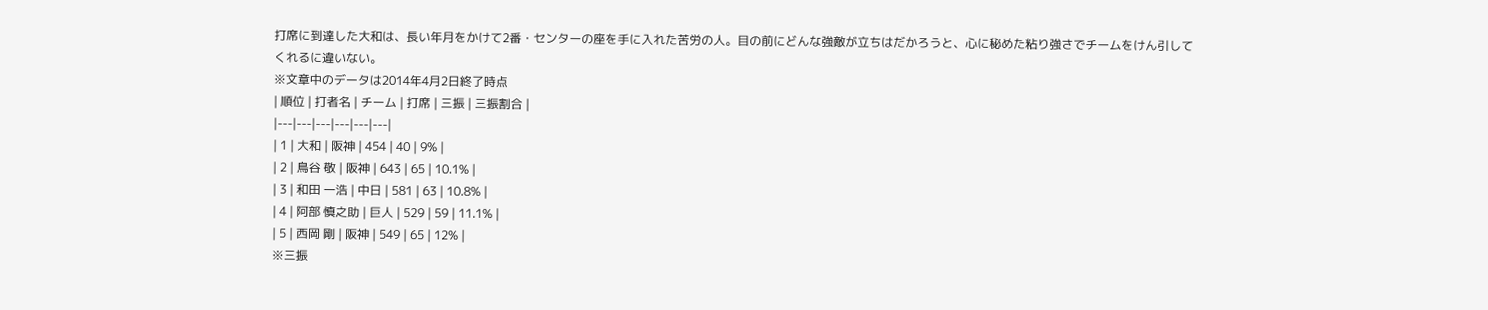打席に到達した大和は、長い年月をかけて2番・センターの座を手に入れた苦労の人。目の前にどんな強敵が立ちはだかろうと、心に秘めた粘り強さでチームをけん引してくれるに違いない。
※文章中のデータは2014年4月2日終了時点
| 順位 | 打者名 | チーム | 打席 | 三振 | 三振割合 |
|---|---|---|---|---|---|
| 1 | 大和 | 阪神 | 454 | 40 | 9% |
| 2 | 鳥谷 敬 | 阪神 | 643 | 65 | 10.1% |
| 3 | 和田 一浩 | 中日 | 581 | 63 | 10.8% |
| 4 | 阿部 慎之助 | 巨人 | 529 | 59 | 11.1% |
| 5 | 西岡 剛 | 阪神 | 549 | 65 | 12% |
※三振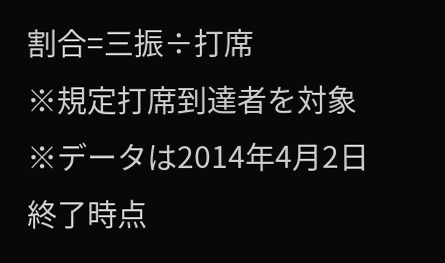割合=三振÷打席
※規定打席到達者を対象
※データは2014年4月2日終了時点